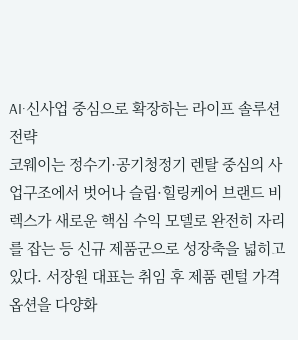AI·신사업 중심으로 확장하는 라이프 솔루션 전략
코웨이는 정수기·공기청정기 렌탈 중심의 사업구조에서 벗어나 슬립·힐링케어 브랜드 비렉스가 새로운 핵심 수익 모델로 완전히 자리를 잡는 등 신규 제품군으로 성장축을 넓히고 있다. 서장원 대표는 취임 후 제품 렌털 가격 옵션을 다양화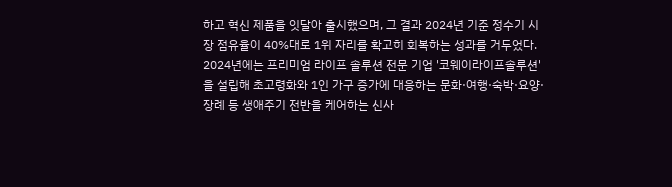하고 혁신 제품을 잇달아 출시했으며, 그 결과 2024년 기준 정수기 시장 점유율이 40%대로 1위 자리를 확고히 회복하는 성과를 거두었다. 2024년에는 프리미엄 라이프 솔루션 전문 기업 '코웨이라이프솔루션'을 설립해 초고령화와 1인 가구 증가에 대응하는 문화·여행·숙박·요양·장례 등 생애주기 전반을 케어하는 신사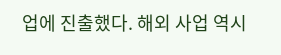업에 진출했다. 해외 사업 역시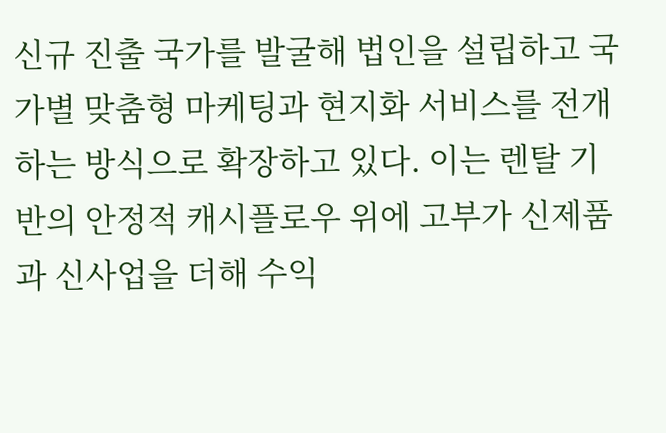신규 진출 국가를 발굴해 법인을 설립하고 국가별 맞춤형 마케팅과 현지화 서비스를 전개하는 방식으로 확장하고 있다. 이는 렌탈 기반의 안정적 캐시플로우 위에 고부가 신제품과 신사업을 더해 수익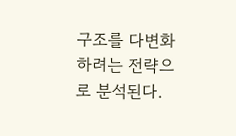구조를 다변화하려는 전략으로 분석된다.